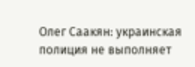Олег Саакян: украинская полиция не выполняет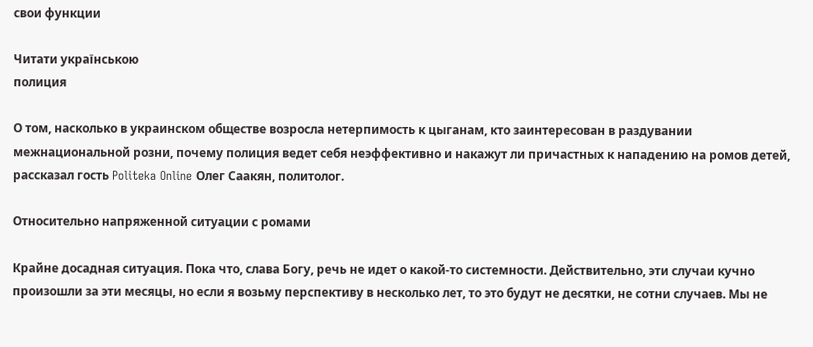свои функции

Читати українською
полиция

О том, насколько в украинском обществе возросла нетерпимость к цыганам, кто заинтересован в раздувании межнациональной розни, почему полиция ведет себя неэффективно и накажут ли причастных к нападению на ромов детей, рассказал гость Politeka Online Олег Саакян, политолог.

Относительно напряженной ситуации с ромами

Крайне досадная ситуация. Пока что, слава Богу, речь не идет о какой-то системности. Действительно, эти случаи кучно произошли за эти месяцы, но если я возьму перспективу в несколько лет, то это будут не десятки, не сотни случаев. Мы не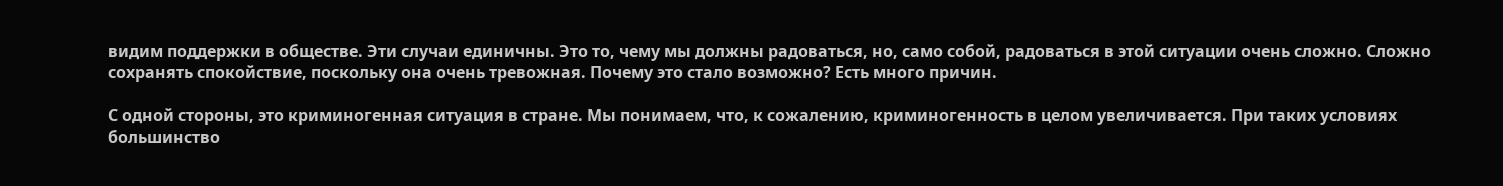видим поддержки в обществе. Эти случаи единичны. Это то, чему мы должны радоваться, но, само собой, радоваться в этой ситуации очень сложно. Сложно сохранять спокойствие, поскольку она очень тревожная. Почему это стало возможно? Есть много причин.

С одной стороны, это криминогенная ситуация в стране. Мы понимаем, что, к сожалению, криминогенность в целом увеличивается. При таких условиях большинство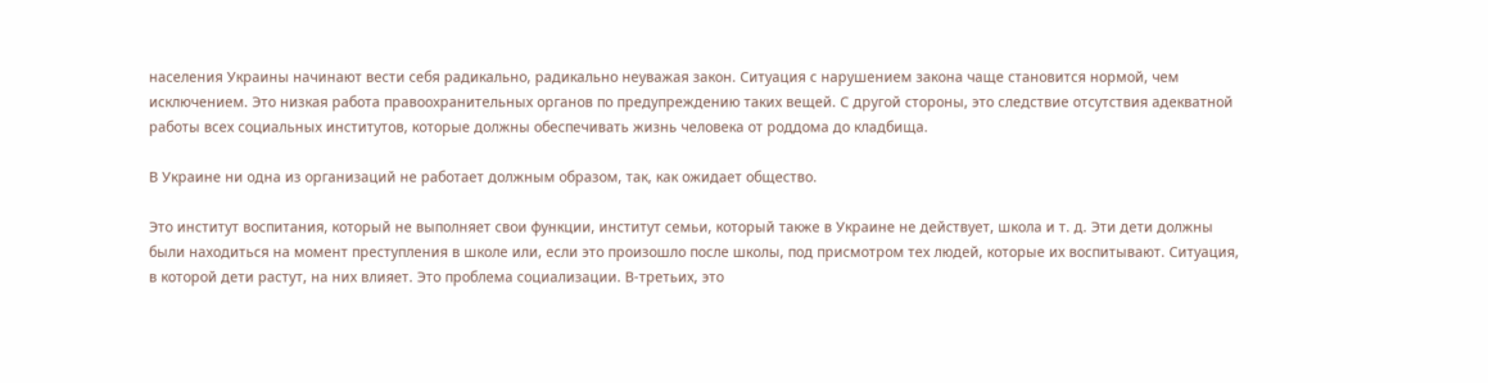населения Украины начинают вести себя радикально, радикально неуважая закон. Ситуация с нарушением закона чаще становится нормой, чем исключением. Это низкая работа правоохранительных органов по предупреждению таких вещей. С другой стороны, это следствие отсутствия адекватной работы всех социальных институтов, которые должны обеспечивать жизнь человека от роддома до кладбища.

В Украине ни одна из организаций не работает должным образом, так, как ожидает общество.

Это институт воспитания, который не выполняет свои функции, институт семьи, который также в Украине не действует, школа и т. д. Эти дети должны были находиться на момент преступления в школе или, если это произошло после школы, под присмотром тех людей, которые их воспитывают. Ситуация, в которой дети растут, на них влияет. Это проблема социализации. В-третьих, это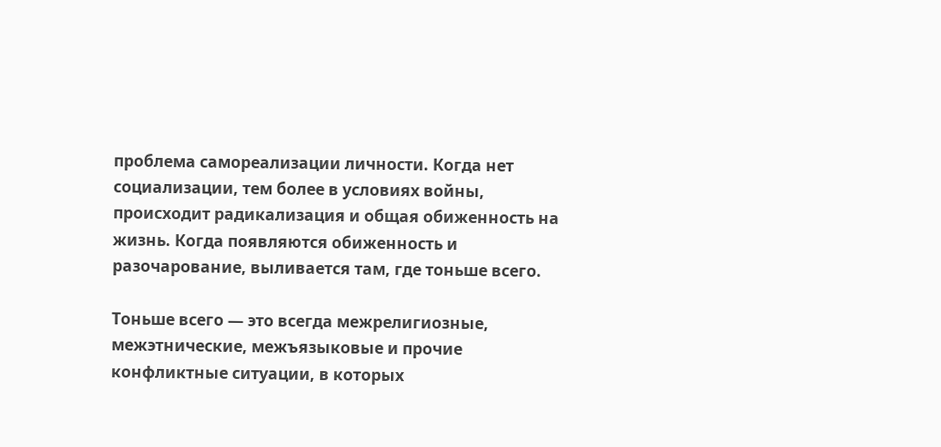проблема самореализации личности. Когда нет социализации, тем более в условиях войны, происходит радикализация и общая обиженность на жизнь. Когда появляются обиженность и разочарование, выливается там, где тоньше всего.

Тоньше всего — это всегда межрелигиозные, межэтнические, межъязыковые и прочие конфликтные ситуации, в которых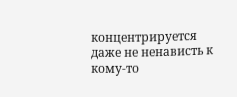концентрируется даже не ненависть к кому-то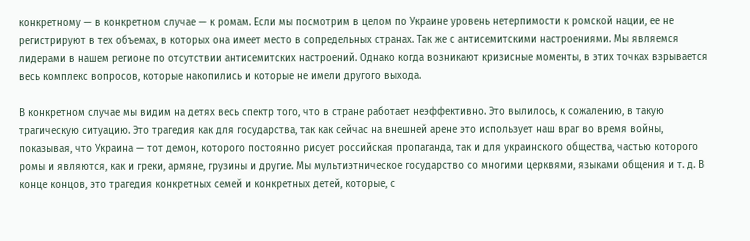конкретному — в конкретном случае — к ромам. Если мы посмотрим в целом по Украине уровень нетерпимости к ромской нации, ее не регистрируют в тех объемах, в которых она имеет место в сопредельных странах. Так же с антисемитскими настроениями. Мы являемся лидерами в нашем регионе по отсутствии антисемитских настроений. Однако когда возникают кризисные моменты, в этих точках взрывается весь комплекс вопросов, которые накопились и которые не имели другого выхода.

В конкретном случае мы видим на детях весь спектр того, что в стране работает неэффективно. Это вылилось, к сожалению, в такую трагическую ситуацию. Это трагедия как для государства, так как сейчас на внешней арене это использует наш враг во время войны, показывая, что Украина — тот демон, которого постоянно рисует российская пропаганда, так и для украинского общества, частью которого ромы и являются, как и греки, армяне, грузины и другие. Мы мультиэтническое государство со многими церквями, языками общения и т. д. В конце концов, это трагедия конкретных семей и конкретных детей, которые, с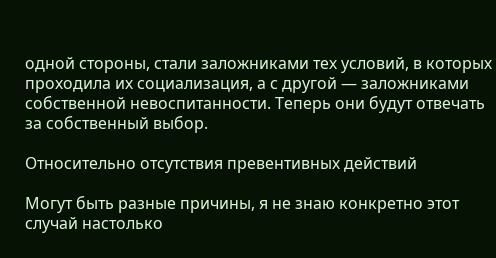одной стороны, стали заложниками тех условий, в которых проходила их социализация, а с другой — заложниками собственной невоспитанности. Теперь они будут отвечать за собственный выбор.

Относительно отсутствия превентивных действий

Могут быть разные причины, я не знаю конкретно этот случай настолько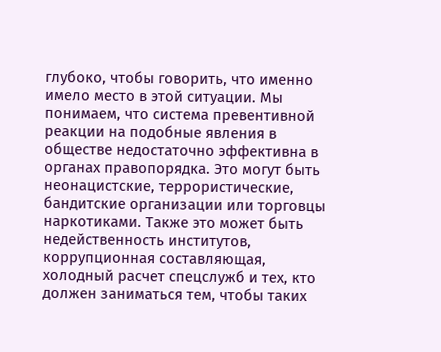глубоко, чтобы говорить, что именно имело место в этой ситуации. Мы понимаем, что система превентивной реакции на подобные явления в обществе недостаточно эффективна в органах правопорядка. Это могут быть неонацистские, террористические, бандитские организации или торговцы наркотиками. Также это может быть недейственность институтов, коррупционная составляющая, холодный расчет спецслужб и тех, кто должен заниматься тем, чтобы таких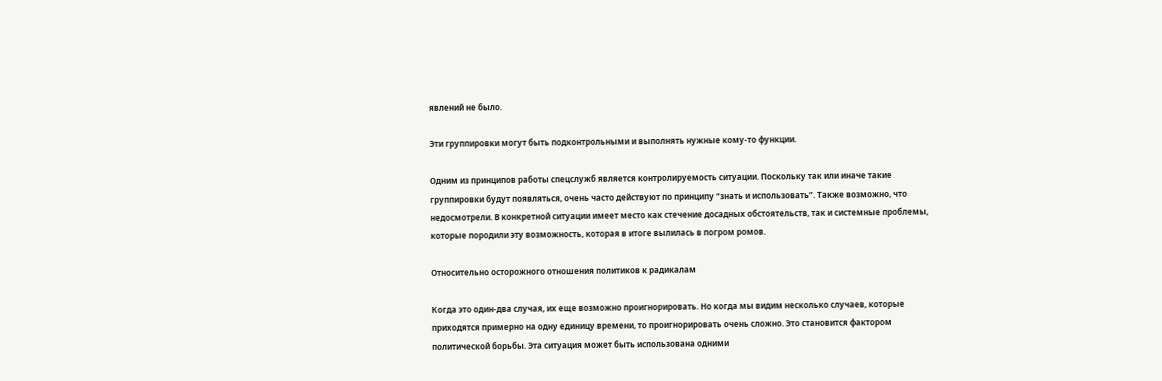явлений не было.

Эти группировки могут быть подконтрольными и выполнять нужные кому-то функции.

Одним из принципов работы спецслужб является контролируемость ситуации. Поскольку так или иначе такие группировки будут появляться, очень часто действуют по принципу “знать и использовать”. Также возможно, что недосмотрели. В конкретной ситуации имеет место как стечение досадных обстоятельств, так и системные проблемы, которые породили эту возможность, которая в итоге вылилась в погром ромов.

Относительно осторожного отношения политиков к радикалам

Когда это один-два случая, их еще возможно проигнорировать. Но когда мы видим несколько случаев, которые приходятся примерно на одну единицу времени, то проигнорировать очень сложно. Это становится фактором политической борьбы. Эта ситуация может быть использована одними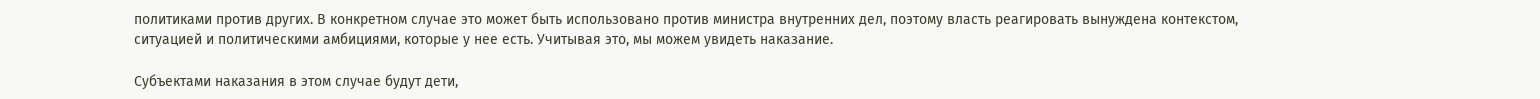политиками против других. В конкретном случае это может быть использовано против министра внутренних дел, поэтому власть реагировать вынуждена контекстом, ситуацией и политическими амбициями, которые у нее есть. Учитывая это, мы можем увидеть наказание.

Субъектами наказания в этом случае будут дети,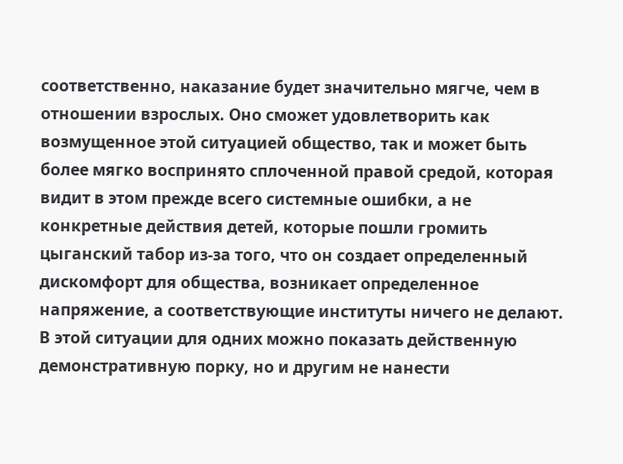соответственно, наказание будет значительно мягче, чем в отношении взрослых. Оно сможет удовлетворить как возмущенное этой ситуацией общество, так и может быть более мягко воспринято сплоченной правой средой, которая видит в этом прежде всего системные ошибки, а не конкретные действия детей, которые пошли громить цыганский табор из-за того, что он создает определенный дискомфорт для общества, возникает определенное напряжение, а соответствующие институты ничего не делают. В этой ситуации для одних можно показать действенную демонстративную порку, но и другим не нанести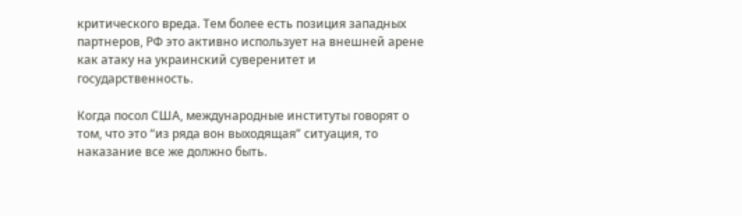критического вреда. Тем более есть позиция западных партнеров, РФ это активно использует на внешней арене как атаку на украинский суверенитет и государственность.

Когда посол США, международные институты говорят о том, что это “из ряда вон выходящая” ситуация, то наказание все же должно быть.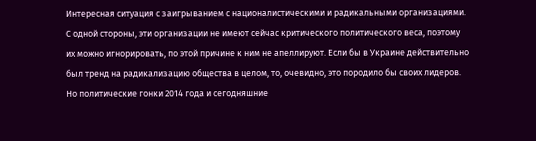Интересная ситуация с заигрыванием с националистическими и радикальными организациями. С одной стороны, эти организации не имеют сейчас критического политического веса, поэтому их можно игнорировать, по этой причине к ним не апеллируют. Если бы в Украине действительно был тренд на радикализацию общества в целом, то, очевидно, это породило бы своих лидеров. Но политические гонки 2014 года и сегодняшние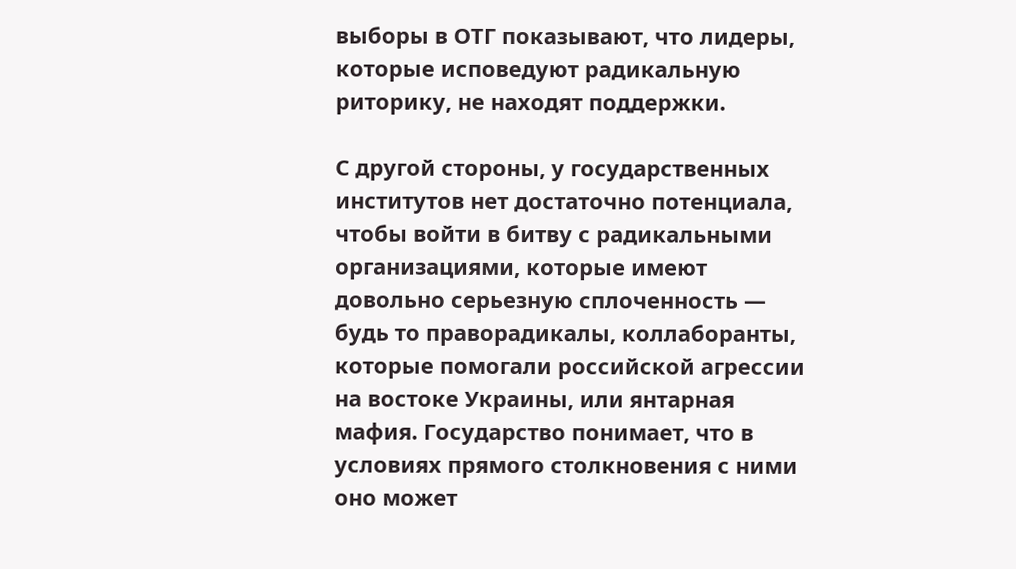выборы в ОТГ показывают, что лидеры, которые исповедуют радикальную риторику, не находят поддержки.

С другой стороны, у государственных институтов нет достаточно потенциала, чтобы войти в битву с радикальными организациями, которые имеют довольно серьезную сплоченность — будь то праворадикалы, коллаборанты, которые помогали российской агрессии на востоке Украины, или янтарная мафия. Государство понимает, что в условиях прямого столкновения с ними оно может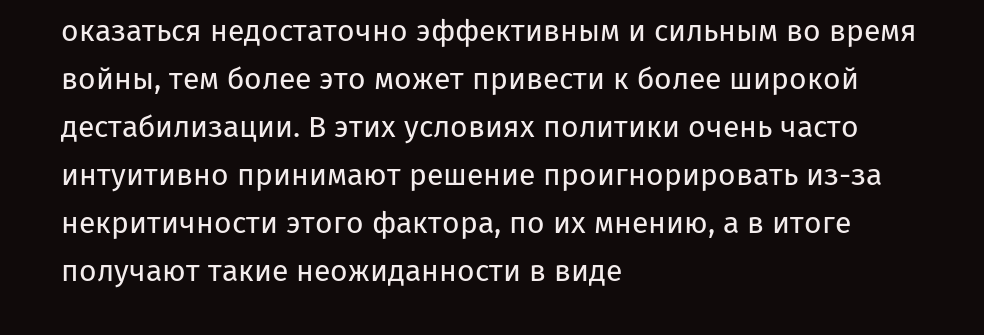оказаться недостаточно эффективным и сильным во время войны, тем более это может привести к более широкой дестабилизации. В этих условиях политики очень часто интуитивно принимают решение проигнорировать из-за некритичности этого фактора, по их мнению, а в итоге получают такие неожиданности в виде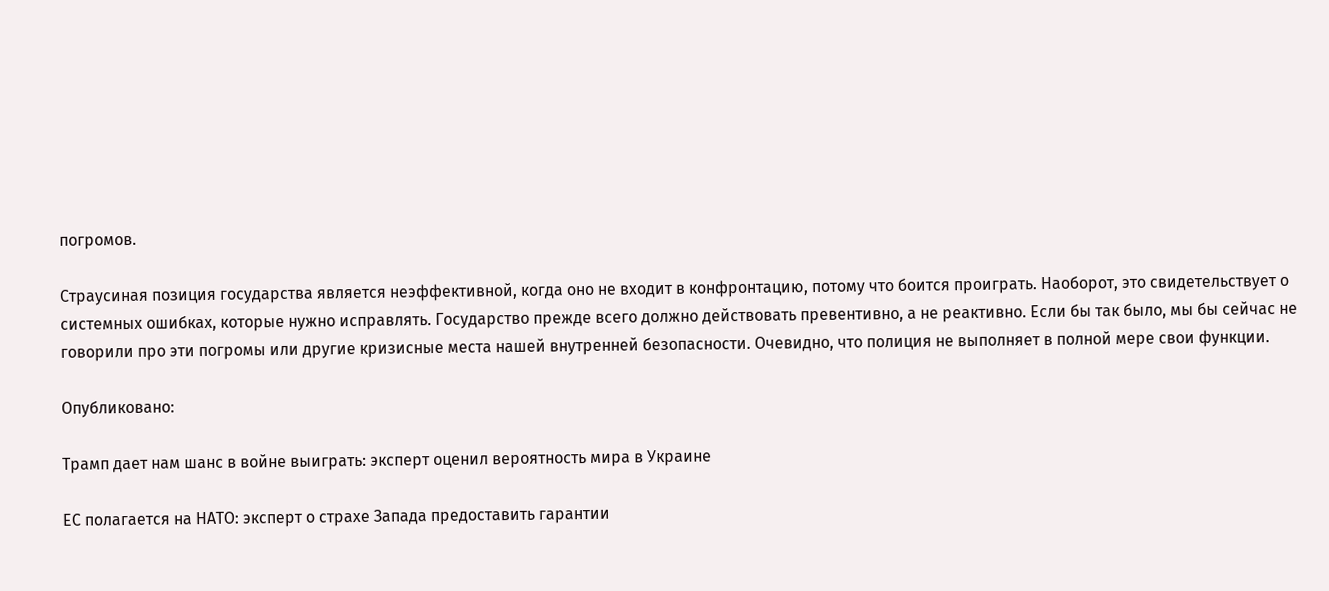погромов.

Страусиная позиция государства является неэффективной, когда оно не входит в конфронтацию, потому что боится проиграть. Наоборот, это свидетельствует о системных ошибках, которые нужно исправлять. Государство прежде всего должно действовать превентивно, а не реактивно. Если бы так было, мы бы сейчас не говорили про эти погромы или другие кризисные места нашей внутренней безопасности. Очевидно, что полиция не выполняет в полной мере свои функции.

Опубликовано:

Трамп дает нам шанс в войне выиграть: эксперт оценил вероятность мира в Украине

ЕС полагается на НАТО: эксперт о страхе Запада предоставить гарантии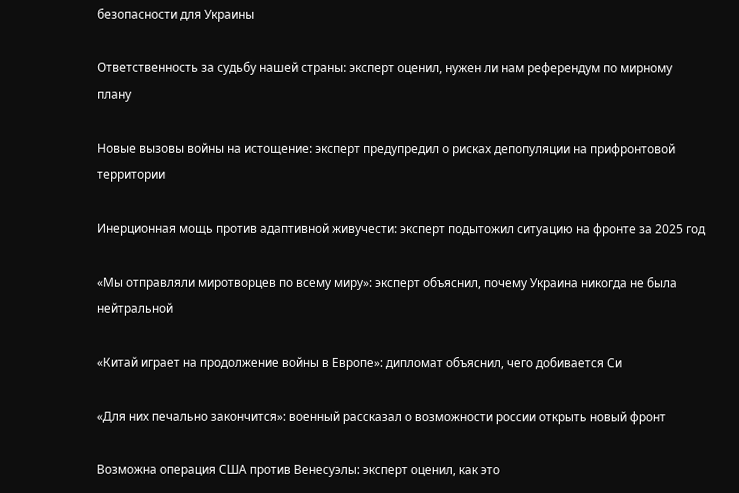безопасности для Украины

Ответственность за судьбу нашей страны: эксперт оценил, нужен ли нам референдум по мирному плану

Новые вызовы войны на истощение: эксперт предупредил о рисках депопуляции на прифронтовой территории

Инерционная мощь против адаптивной живучести: эксперт подытожил ситуацию на фронте за 2025 год

«Мы отправляли миротворцев по всему миру»: эксперт объяснил, почему Украина никогда не была нейтральной

«Китай играет на продолжение войны в Европе»: дипломат объяснил, чего добивается Си

«Для них печально закончится»: военный рассказал о возможности россии открыть новый фронт

Возможна операция США против Венесуэлы: эксперт оценил, как это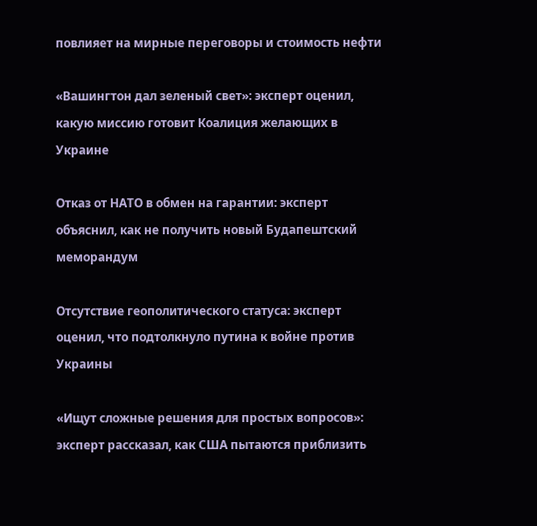повлияет на мирные переговоры и стоимость нефти

«Вашингтон дал зеленый свет»: эксперт оценил, какую миссию готовит Коалиция желающих в Украине

Отказ от НАТО в обмен на гарантии: эксперт объяснил, как не получить новый Будапештский меморандум

Отсутствие геополитического статуса: эксперт оценил, что подтолкнуло путина к войне против Украины

«Ищут сложные решения для простых вопросов»: эксперт рассказал, как США пытаются приблизить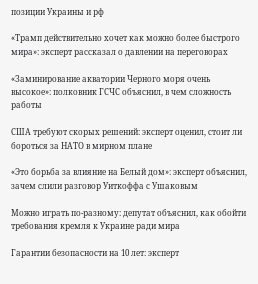позиции Украины и рф

«Трамп действительно хочет как можно более быстрого мира»: эксперт рассказал о давлении на переговорах

«Заминирование акватории Черного моря очень высокое»: полковник ГСЧС объяснил, в чем сложность работы

США требуют скорых решений: эксперт оценил, стоит ли бороться за НАТО в мирном плане

«Это борьба за влияние на Белый дом»: эксперт объяснил, зачем слили разговор Уиткоффа с Ушаковым

Можно играть по-разному: депутат объяснил, как обойти требования кремля к Украине ради мира

Гарантии безопасности на 10 лет: эксперт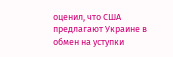оценил, что США предлагают Украине в обмен на уступки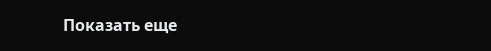Показать еще